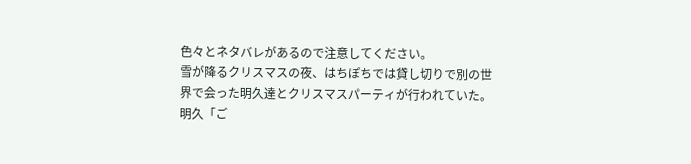色々とネタバレがあるので注意してください。
雪が降るクリスマスの夜、はちぽちでは貸し切りで別の世界で会った明久達とクリスマスパーティが行われていた。
明久「ご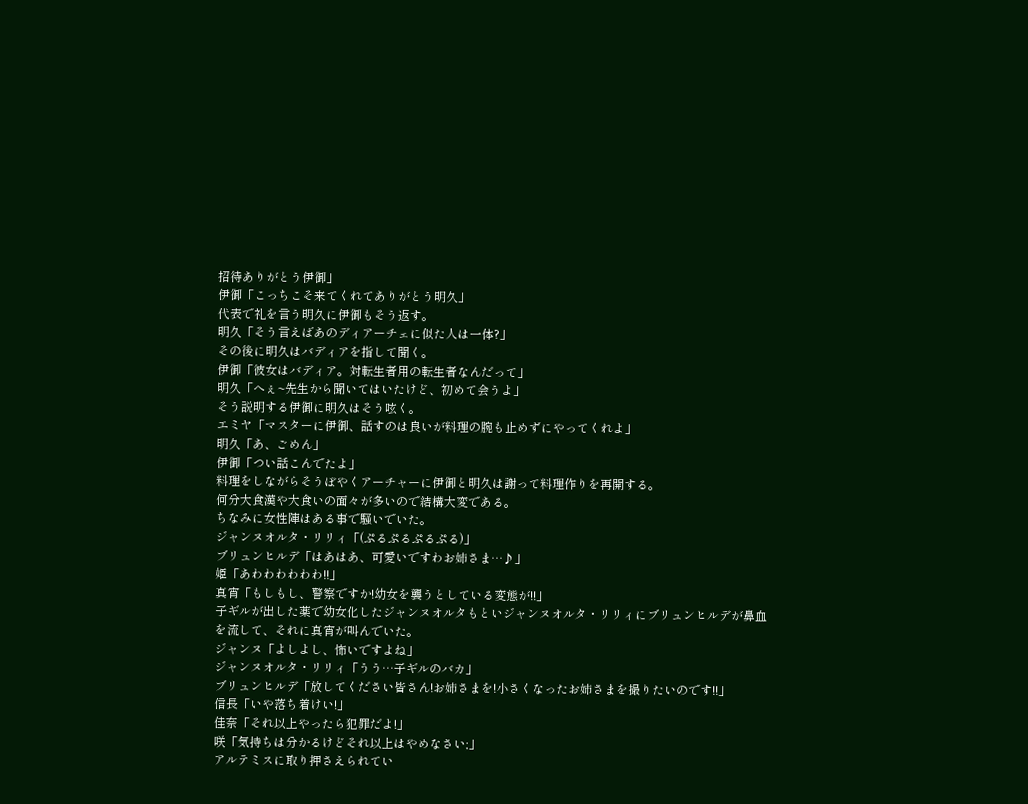招待ありがとう伊御」
伊御「こっちこそ来てくれてありがとう明久」
代表で礼を言う明久に伊御もそう返す。
明久「そう言えばあのディアーチェに似た人は一体?」
その後に明久はバディアを指して聞く。
伊御「彼女はバディア。対転生者用の転生者なんだって」
明久「へぇ~先生から聞いてはいたけど、初めて会うよ」
そう説明する伊御に明久はそう呟く。
エミヤ「マスターに伊御、話すのは良いが料理の腕も止めずにやってくれよ」
明久「あ、ごめん」
伊御「つい話こんでたよ」
料理をしながらそうぼやくアーチャーに伊御と明久は謝って料理作りを再開する。
何分大食漢や大食いの面々が多いので結構大変である。
ちなみに女性陣はある事で騒いでいた。
ジャンヌオルタ・リリィ「(ぷるぷるぷるぷる)」
ブリュンヒルデ「はあはあ、可愛いですわお姉さま…♪」
姫「あわわわわわわ!!」
真宵「もしもし、警察ですか!幼女を襲うとしている変態が!!」
子ギルが出した薬で幼女化したジャンヌオルタもといジャンヌオルタ・リリィにブリュンヒルデが鼻血を流して、それに真宵が叫んでいた。
ジャンヌ「よしよし、怖いですよね」
ジャンヌオルタ・リリィ「うう…子ギルのバカ」
ブリュンヒルデ「放してください皆さん!お姉さまを!小さくなったお姉さまを撮りたいのです!!」
信長「いや落ち着けい!」
佳奈「それ以上やったら犯罪だよ!」
咲「気持ちは分かるけどそれ以上はやめなさい;」
アルテミスに取り押さえられてい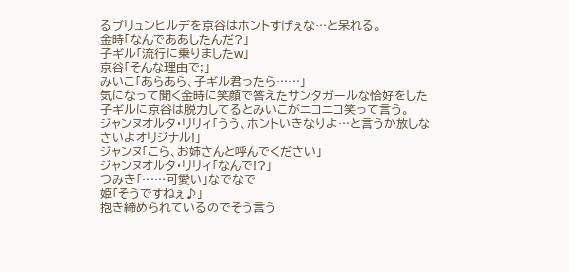るブリュンヒルデを京谷はホントすげぇな…と呆れる。
金時「なんでああしたんだ?」
子ギル「流行に乗りましたw」
京谷「そんな理由で;」
みいこ「あらあら、子ギル君ったら……」
気になって聞く金時に笑顔で答えたサンタガールな恰好をした子ギルに京谷は脱力してるとみいこがニコニコ笑って言う。
ジャンヌオルタ・リリィ「うう、ホントいきなりよ…と言うか放しなさいよオリジナル!」
ジャンヌ「こら、お姉さんと呼んでください」
ジャンヌオルタ・リリィ「なんで!?」
つみき「……可愛い」なでなで
姫「そうですねぇ♪」
抱き締められているのでそう言う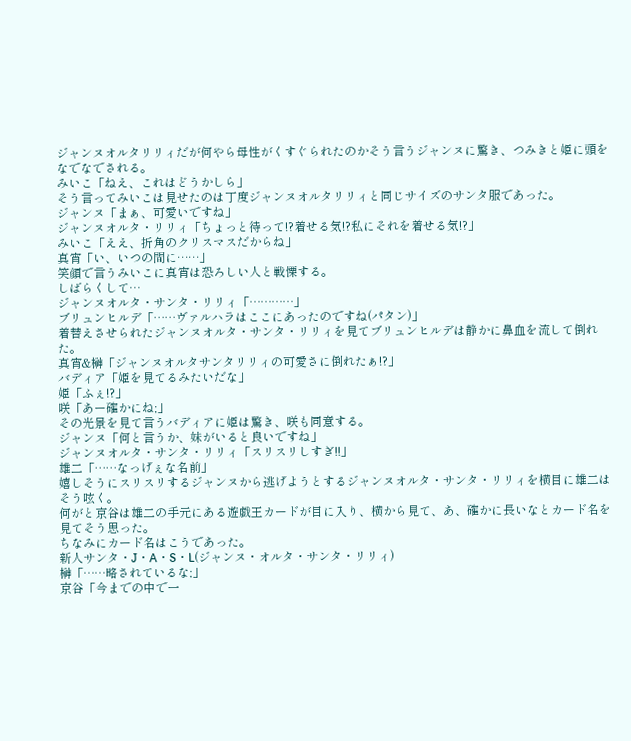ジャンヌオルタリリィだが何やら母性がくすぐられたのかそう言うジャンヌに驚き、つみきと姫に頭をなでなでされる。
みいこ「ねえ、これはどうかしら」
そう言ってみいこは見せたのは丁度ジャンヌオルタリリィと同じサイズのサンタ服であった。
ジャンヌ「まぁ、可愛いですね」
ジャンヌオルタ・リリィ「ちょっと待って!?着せる気!?私にそれを着せる気!?」
みいこ「ええ、折角のクリスマスだからね」
真宵「い、いつの間に……」
笑顔で言うみいこに真宵は恐ろしい人と戦慄する。
しばらくして…
ジャンヌオルタ・サンタ・リリィ「…………」
ブリュンヒルデ「……ヴァルハラはここにあったのですね(パタン)」
着替えさせられたジャンヌオルタ・サンタ・リリィを見てブリュンヒルデは静かに鼻血を流して倒れた。
真宵&榊「ジャンヌオルタサンタリリィの可愛さに倒れたぁ!?」
バディア「姫を見てるみたいだな」
姫「ふぇ!?」
咲「あー確かにね;」
その光景を見て言うバディアに姫は驚き、咲も同意する。
ジャンヌ「何と言うか、妹がいると良いですね」
ジャンヌオルタ・サンタ・リリィ「スリスリしすぎ!!」
雄二「……なっげぇな名前」
嬉しそうにスリスリするジャンヌから逃げようとするジャンヌオルタ・サンタ・リリィを横目に雄二はそう呟く。
何がと京谷は雄二の手元にある遊戯王カードが目に入り、横から見て、あ、確かに長いなとカード名を見てそう思った。
ちなみにカード名はこうであった。
新人サンタ・J・A・S・L(ジャンヌ・オルタ・サンタ・リリィ)
榊「……略されているな;」
京谷「今までの中で一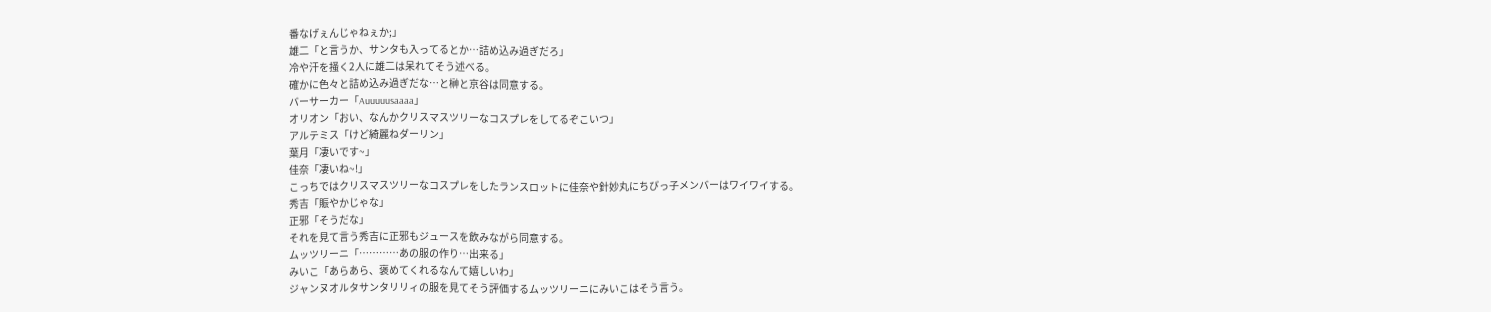番なげぇんじゃねぇか;」
雄二「と言うか、サンタも入ってるとか…詰め込み過ぎだろ」
冷や汗を掻く2人に雄二は呆れてそう述べる。
確かに色々と詰め込み過ぎだな…と榊と京谷は同意する。
バーサーカー「Auuuuusaaaa」
オリオン「おい、なんかクリスマスツリーなコスプレをしてるぞこいつ」
アルテミス「けど綺麗ねダーリン」
葉月「凄いです~」
佳奈「凄いね~!」
こっちではクリスマスツリーなコスプレをしたランスロットに佳奈や針妙丸にちびっ子メンバーはワイワイする。
秀吉「賑やかじゃな」
正邪「そうだな」
それを見て言う秀吉に正邪もジュースを飲みながら同意する。
ムッツリーニ「…………あの服の作り…出来る」
みいこ「あらあら、褒めてくれるなんて嬉しいわ」
ジャンヌオルタサンタリリィの服を見てそう評価するムッツリーニにみいこはそう言う。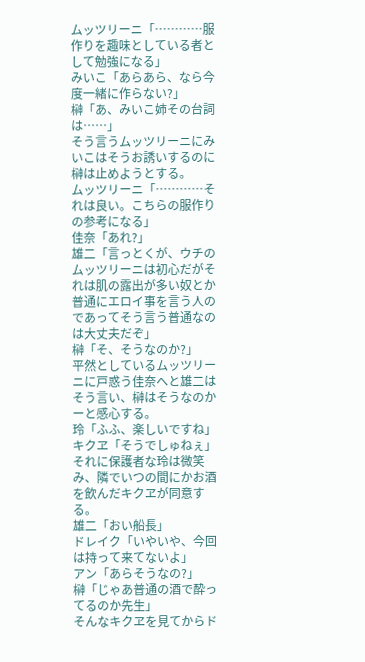ムッツリーニ「…………服作りを趣味としている者として勉強になる」
みいこ「あらあら、なら今度一緒に作らない?」
榊「あ、みいこ姉その台詞は……」
そう言うムッツリーニにみいこはそうお誘いするのに榊は止めようとする。
ムッツリーニ「…………それは良い。こちらの服作りの参考になる」
佳奈「あれ?」
雄二「言っとくが、ウチのムッツリーニは初心だがそれは肌の露出が多い奴とか普通にエロイ事を言う人のであってそう言う普通なのは大丈夫だぞ」
榊「そ、そうなのか?」
平然としているムッツリーニに戸惑う佳奈へと雄二はそう言い、榊はそうなのかーと感心する。
玲「ふふ、楽しいですね」
キクヱ「そうでしゅねぇ」
それに保護者な玲は微笑み、隣でいつの間にかお酒を飲んだキクヱが同意する。
雄二「おい船長」
ドレイク「いやいや、今回は持って来てないよ」
アン「あらそうなの?」
榊「じゃあ普通の酒で酔ってるのか先生」
そんなキクヱを見てからド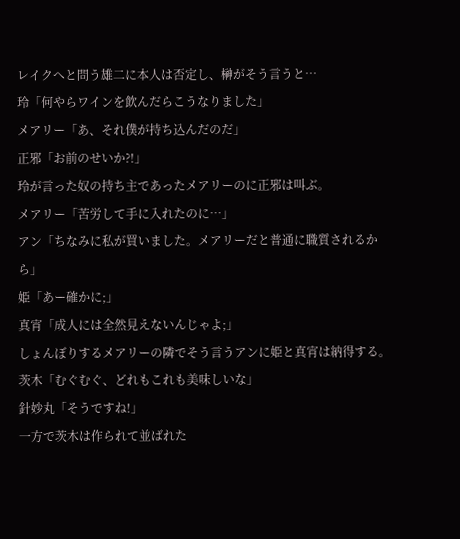レイクへと問う雄二に本人は否定し、榊がそう言うと…
玲「何やらワインを飲んだらこうなりました」
メアリー「あ、それ僕が持ち込んだのだ」
正邪「お前のせいか?!」
玲が言った奴の持ち主であったメアリーのに正邪は叫ぶ。
メアリー「苦労して手に入れたのに…」
アン「ちなみに私が買いました。メアリーだと普通に職質されるから」
姫「あー確かに;」
真宵「成人には全然見えないんじゃよ;」
しょんぼりするメアリーの隣でそう言うアンに姫と真宵は納得する。
茨木「むぐむぐ、どれもこれも美味しいな」
針妙丸「そうですね!」
一方で茨木は作られて並ばれた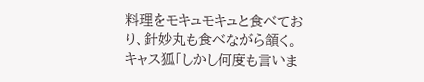料理をモキュモキュと食べており、針妙丸も食べながら頷く。
キャス狐「しかし何度も言いま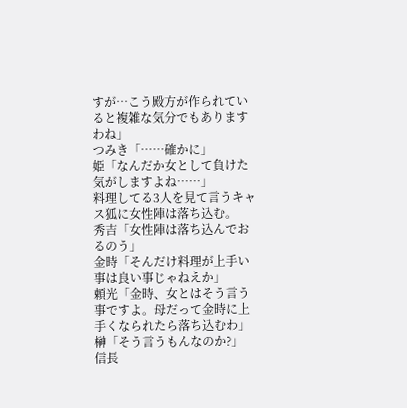すが…こう殿方が作られていると複雑な気分でもありますわね」
つみき「……確かに」
姫「なんだか女として負けた気がしますよね……」
料理してる3人を見て言うキャス狐に女性陣は落ち込む。
秀吉「女性陣は落ち込んでおるのう」
金時「そんだけ料理が上手い事は良い事じゃねえか」
頼光「金時、女とはそう言う事ですよ。母だって金時に上手くなられたら落ち込むわ」
榊「そう言うもんなのか?」
信長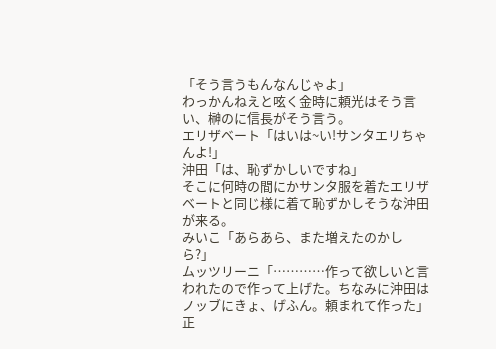「そう言うもんなんじゃよ」
わっかんねえと呟く金時に頼光はそう言い、榊のに信長がそう言う。
エリザベート「はいは~い!サンタエリちゃんよ!」
沖田「は、恥ずかしいですね」
そこに何時の間にかサンタ服を着たエリザベートと同じ様に着て恥ずかしそうな沖田が来る。
みいこ「あらあら、また増えたのかしら?」
ムッツリーニ「…………作って欲しいと言われたので作って上げた。ちなみに沖田はノッブにきょ、げふん。頼まれて作った」
正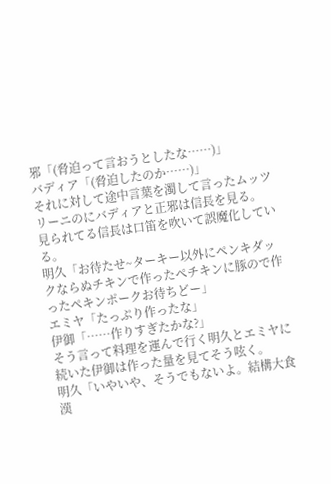邪「(脅迫って言おうとしたな……)」
バディア「(脅迫したのか……)」
それに対して途中言葉を濁して言ったムッツリーニのにバディアと正邪は信長を見る。
見られてる信長は口笛を吹いて誤魔化している。
明久「お待たせ~ターキー以外にペンキダックならぬチキンで作ったぺチキンに豚ので作ったペキンポークお待ちどー」
エミヤ「たっぷり作ったな」
伊御「……作りすぎたかな?」
そう言って料理を運んで行く明久とエミヤに続いた伊御は作った量を見てそう呟く。
明久「いやいや、そうでもないよ。結構大食漢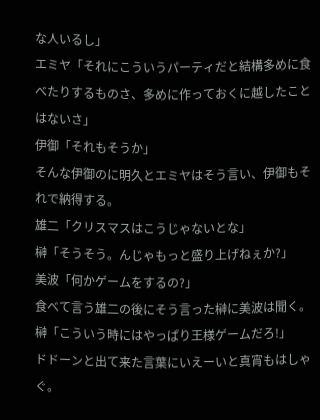な人いるし」
エミヤ「それにこういうパーティだと結構多めに食べたりするものさ、多めに作っておくに越したことはないさ」
伊御「それもそうか」
そんな伊御のに明久とエミヤはそう言い、伊御もそれで納得する。
雄二「クリスマスはこうじゃないとな」
榊「そうそう。んじゃもっと盛り上げねぇか?」
美波「何かゲームをするの?」
食べて言う雄二の後にそう言った榊に美波は聞く。
榊「こういう時にはやっぱり王様ゲームだろ!」
ドドーンと出て来た言葉にいえーいと真宵もはしゃぐ。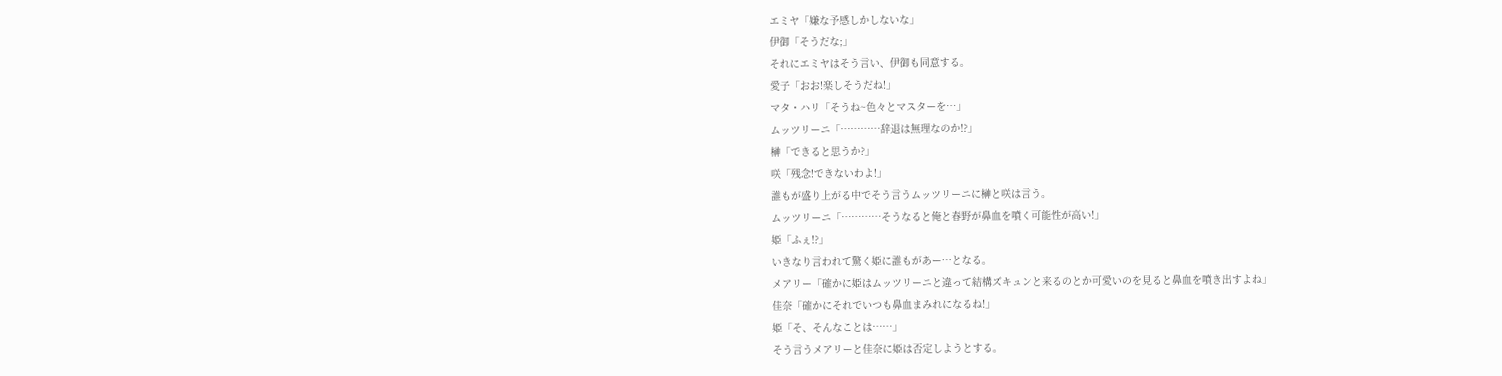エミヤ「嫌な予感しかしないな」
伊御「そうだな;」
それにエミヤはそう言い、伊御も同意する。
愛子「おお!楽しそうだね!」
マタ・ハリ「そうね~色々とマスターを…」
ムッツリーニ「…………辞退は無理なのか!?」
榊「できると思うか?」
咲「残念!できないわよ!」
誰もが盛り上がる中でそう言うムッツリーニに榊と咲は言う。
ムッツリーニ「…………そうなると俺と春野が鼻血を噴く可能性が高い!」
姫「ふぇ!?」
いきなり言われて驚く姫に誰もがあー…となる。
メアリー「確かに姫はムッツリーニと違って結構ズキュンと来るのとか可愛いのを見ると鼻血を噴き出すよね」
佳奈「確かにそれでいつも鼻血まみれになるね!」
姫「そ、そんなことは……」
そう言うメアリーと佳奈に姫は否定しようとする。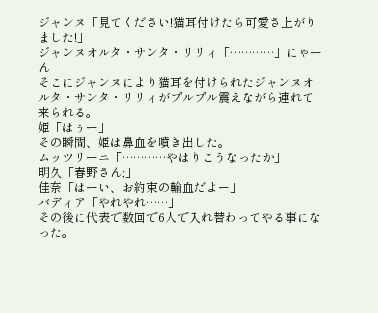ジャンヌ「見てください!猫耳付けたら可愛さ上がりました!」
ジャンヌオルタ・サンタ・リリィ「…………」にゃーん
そこにジャンヌにより猫耳を付けられたジャンヌオルタ・サンタ・リリィがプルプル震えながら連れて来られる。
姫「はぅー」
その瞬間、姫は鼻血を噴き出した。
ムッツリーニ「…………やはりこうなったか」
明久「春野さん;」
佳奈「はーい、お約束の輸血だよー」
バディア「やれやれ……」
その後に代表で数回で6人で入れ替わってやる事になった。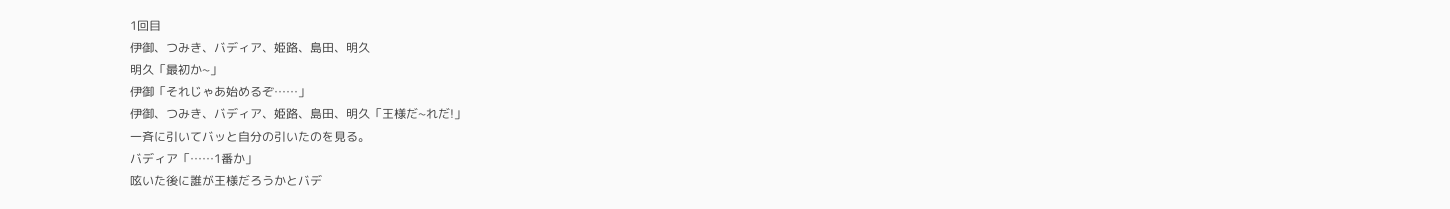1回目
伊御、つみき、バディア、姫路、島田、明久
明久「最初か~」
伊御「それじゃあ始めるぞ……」
伊御、つみき、バディア、姫路、島田、明久「王様だ~れだ!」
一斉に引いてバッと自分の引いたのを見る。
バディア「……1番か」
呟いた後に誰が王様だろうかとバデ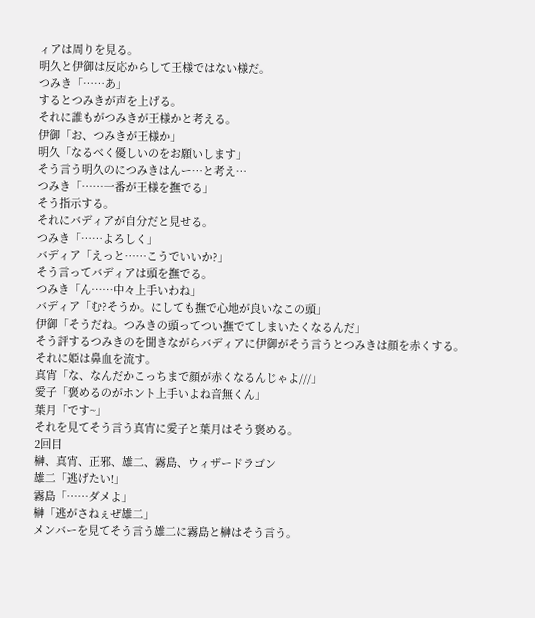ィアは周りを見る。
明久と伊御は反応からして王様ではない様だ。
つみき「……あ」
するとつみきが声を上げる。
それに誰もがつみきが王様かと考える。
伊御「お、つみきが王様か」
明久「なるべく優しいのをお願いします」
そう言う明久のにつみきはんー…と考え…
つみき「……一番が王様を撫でる」
そう指示する。
それにバディアが自分だと見せる。
つみき「……よろしく」
バディア「えっと……こうでいいか?」
そう言ってバディアは頭を撫でる。
つみき「ん……中々上手いわね」
バディア「む?そうか。にしても撫で心地が良いなこの頭」
伊御「そうだね。つみきの頭ってつい撫でてしまいたくなるんだ」
そう評するつみきのを聞きながらバディアに伊御がそう言うとつみきは顔を赤くする。
それに姫は鼻血を流す。
真宵「な、なんだかこっちまで顔が赤くなるんじゃよ///」
愛子「褒めるのがホント上手いよね音無くん」
葉月「です~」
それを見てそう言う真宵に愛子と葉月はそう褒める。
2回目
榊、真宵、正邪、雄二、霧島、ウィザードラゴン
雄二「逃げたい!」
霧島「……ダメよ」
榊「逃がさねぇぜ雄二」
メンバーを見てそう言う雄二に霧島と榊はそう言う。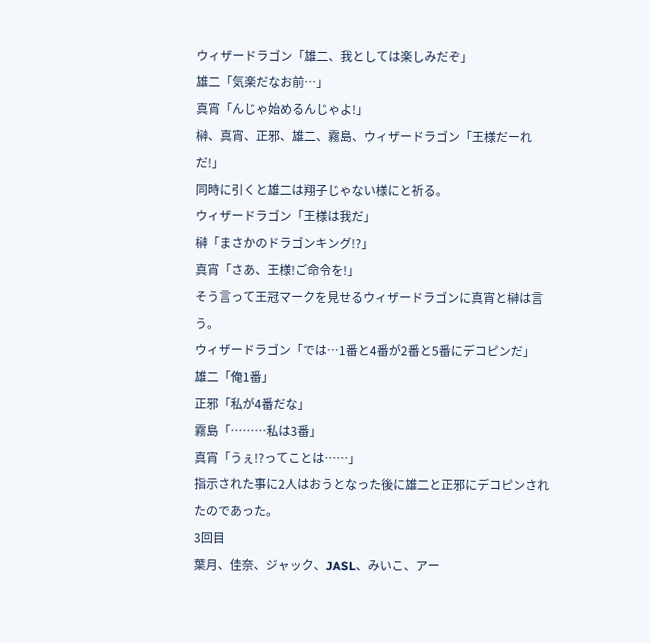ウィザードラゴン「雄二、我としては楽しみだぞ」
雄二「気楽だなお前…」
真宵「んじゃ始めるんじゃよ!」
榊、真宵、正邪、雄二、霧島、ウィザードラゴン「王様だーれだ!」
同時に引くと雄二は翔子じゃない様にと祈る。
ウィザードラゴン「王様は我だ」
榊「まさかのドラゴンキング!?」
真宵「さあ、王様!ご命令を!」
そう言って王冠マークを見せるウィザードラゴンに真宵と榊は言う。
ウィザードラゴン「では…1番と4番が2番と5番にデコピンだ」
雄二「俺1番」
正邪「私が4番だな」
霧島「………私は3番」
真宵「うぇ!?ってことは……」
指示された事に2人はおうとなった後に雄二と正邪にデコピンされたのであった。
3回目
葉月、佳奈、ジャック、JASL、みいこ、アー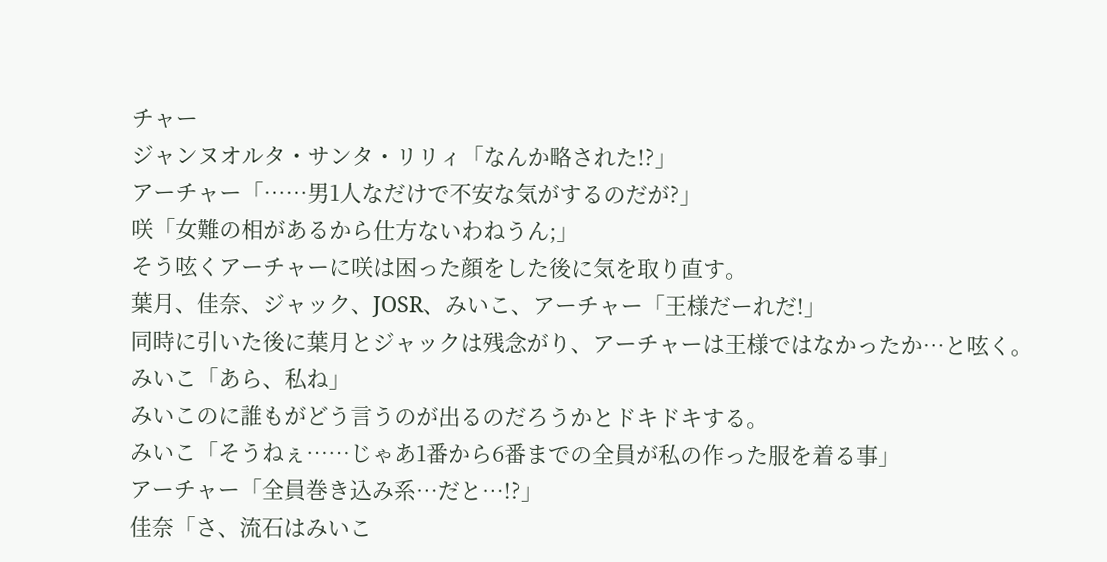チャー
ジャンヌオルタ・サンタ・リリィ「なんか略された!?」
アーチャー「……男1人なだけで不安な気がするのだが?」
咲「女難の相があるから仕方ないわねうん;」
そう呟くアーチャーに咲は困った顔をした後に気を取り直す。
葉月、佳奈、ジャック、JOSR、みいこ、アーチャー「王様だーれだ!」
同時に引いた後に葉月とジャックは残念がり、アーチャーは王様ではなかったか…と呟く。
みいこ「あら、私ね」
みいこのに誰もがどう言うのが出るのだろうかとドキドキする。
みいこ「そうねぇ……じゃあ1番から6番までの全員が私の作った服を着る事」
アーチャー「全員巻き込み系…だと…!?」
佳奈「さ、流石はみいこ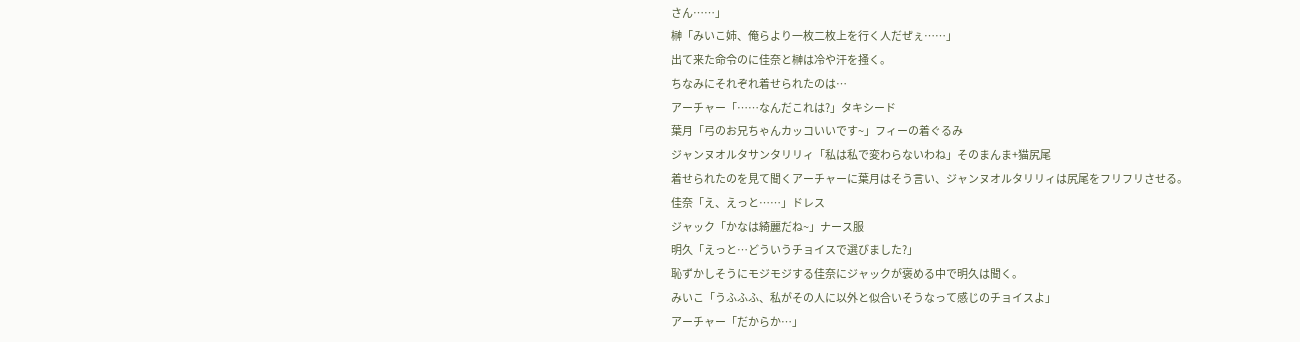さん……」
榊「みいこ姉、俺らより一枚二枚上を行く人だぜぇ……」
出て来た命令のに佳奈と榊は冷や汗を掻く。
ちなみにそれぞれ着せられたのは…
アーチャー「……なんだこれは?」タキシード
葉月「弓のお兄ちゃんカッコいいです~」フィーの着ぐるみ
ジャンヌオルタサンタリリィ「私は私で変わらないわね」そのまんま+猫尻尾
着せられたのを見て聞くアーチャーに葉月はそう言い、ジャンヌオルタリリィは尻尾をフリフリさせる。
佳奈「え、えっと……」ドレス
ジャック「かなは綺麗だね~」ナース服
明久「えっと…どういうチョイスで選びました?」
恥ずかしそうにモジモジする佳奈にジャックが褒める中で明久は聞く。
みいこ「うふふふ、私がその人に以外と似合いそうなって感じのチョイスよ」
アーチャー「だからか…」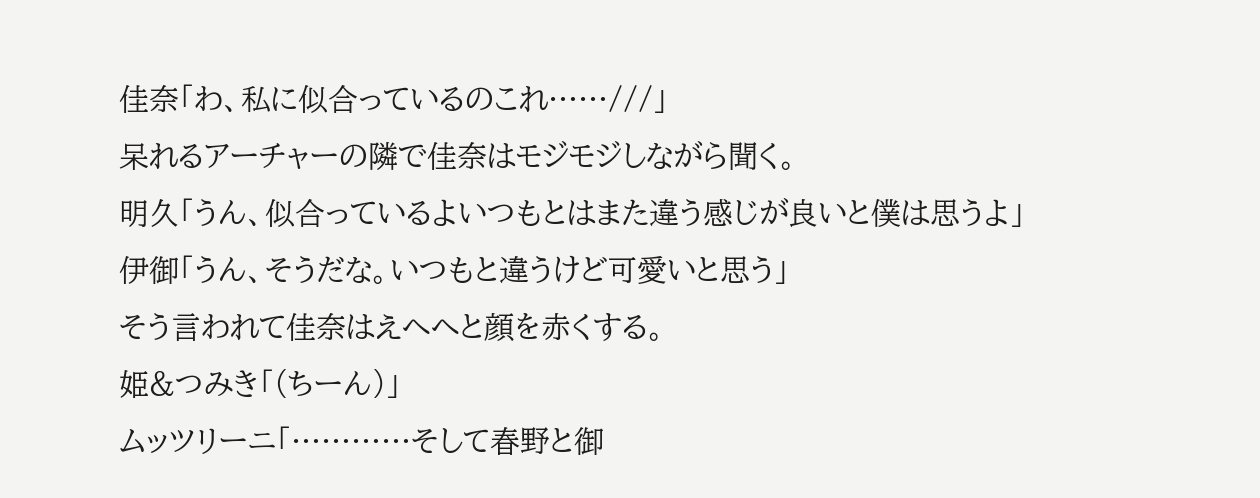佳奈「わ、私に似合っているのこれ……///」
呆れるアーチャーの隣で佳奈はモジモジしながら聞く。
明久「うん、似合っているよいつもとはまた違う感じが良いと僕は思うよ」
伊御「うん、そうだな。いつもと違うけど可愛いと思う」
そう言われて佳奈はえへへと顔を赤くする。
姫&つみき「(ちーん)」
ムッツリーニ「…………そして春野と御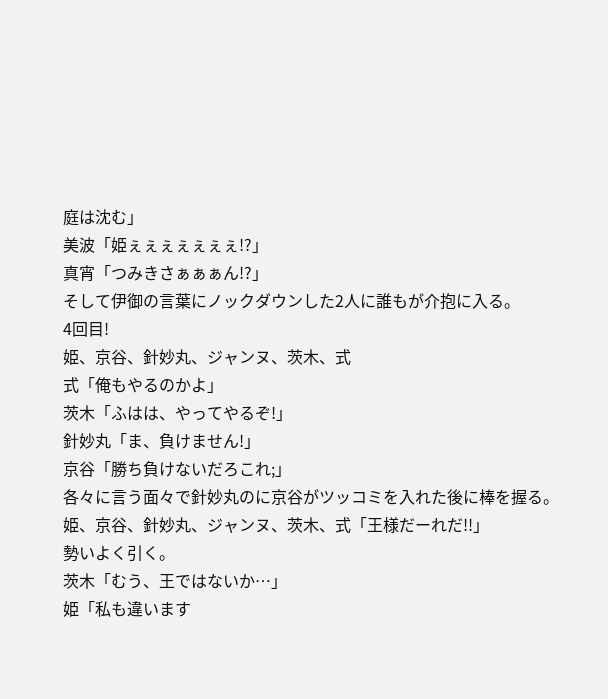庭は沈む」
美波「姫ぇぇぇぇぇぇぇ!?」
真宵「つみきさぁぁぁん!?」
そして伊御の言葉にノックダウンした2人に誰もが介抱に入る。
4回目!
姫、京谷、針妙丸、ジャンヌ、茨木、式
式「俺もやるのかよ」
茨木「ふはは、やってやるぞ!」
針妙丸「ま、負けません!」
京谷「勝ち負けないだろこれ;」
各々に言う面々で針妙丸のに京谷がツッコミを入れた後に棒を握る。
姫、京谷、針妙丸、ジャンヌ、茨木、式「王様だーれだ!!」
勢いよく引く。
茨木「むう、王ではないか…」
姫「私も違います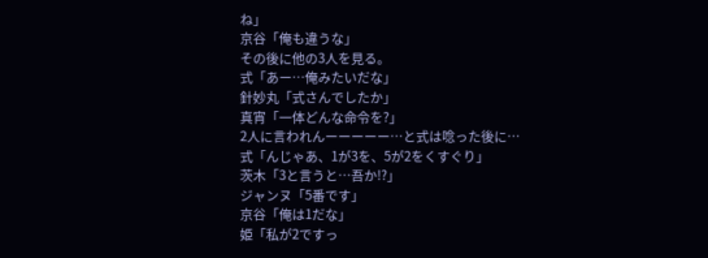ね」
京谷「俺も違うな」
その後に他の3人を見る。
式「あー…俺みたいだな」
針妙丸「式さんでしたか」
真宵「一体どんな命令を?」
2人に言われんーーーーー…と式は唸った後に…
式「んじゃあ、1が3を、5が2をくすぐり」
茨木「3と言うと…吾か!?」
ジャンヌ「5番です」
京谷「俺は1だな」
姫「私が2ですっ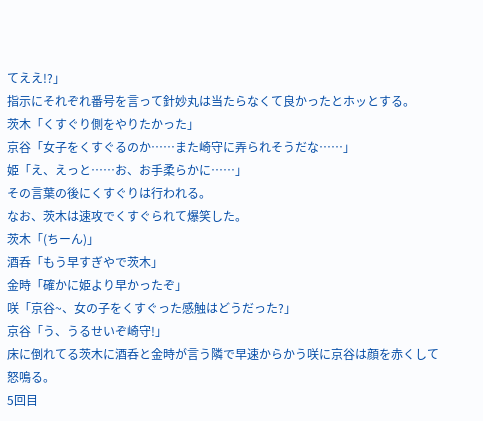てええ!?」
指示にそれぞれ番号を言って針妙丸は当たらなくて良かったとホッとする。
茨木「くすぐり側をやりたかった」
京谷「女子をくすぐるのか……また崎守に弄られそうだな……」
姫「え、えっと……お、お手柔らかに……」
その言葉の後にくすぐりは行われる。
なお、茨木は速攻でくすぐられて爆笑した。
茨木「(ちーん)」
酒呑「もう早すぎやで茨木」
金時「確かに姫より早かったぞ」
咲「京谷~、女の子をくすぐった感触はどうだった?」
京谷「う、うるせいぞ崎守!」
床に倒れてる茨木に酒呑と金時が言う隣で早速からかう咲に京谷は顔を赤くして怒鳴る。
5回目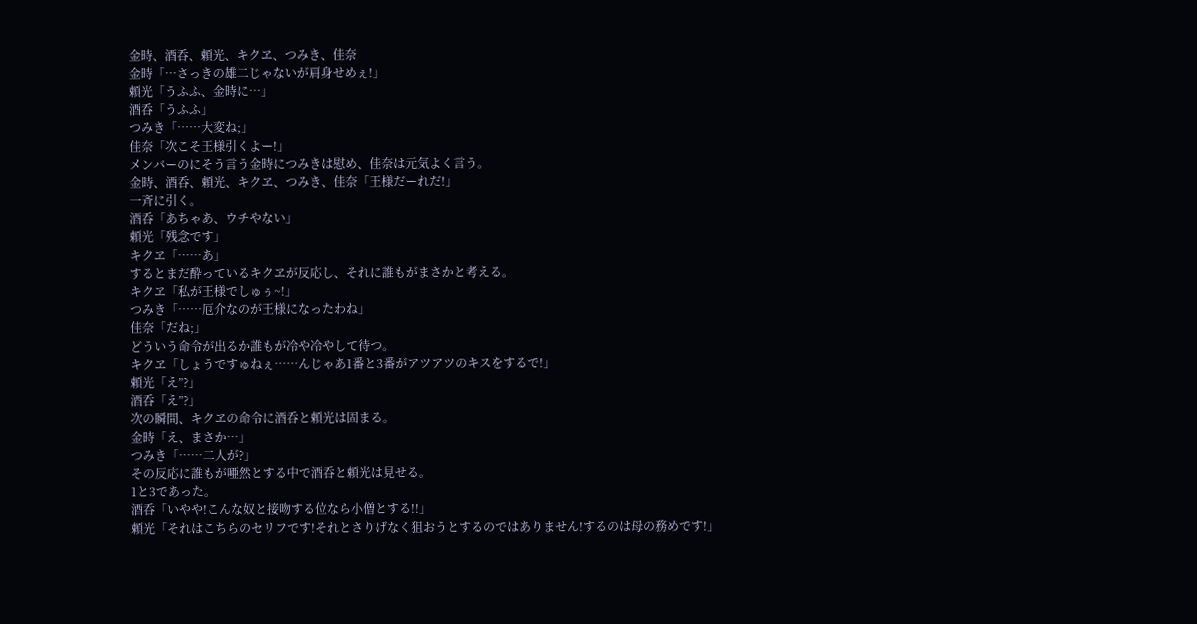金時、酒呑、頼光、キクヱ、つみき、佳奈
金時「…さっきの雄二じゃないが肩身せめぇ!」
頼光「うふふ、金時に…」
酒呑「うふふ」
つみき「……大変ね;」
佳奈「次こそ王様引くよー!」
メンバーのにそう言う金時につみきは慰め、佳奈は元気よく言う。
金時、酒呑、頼光、キクヱ、つみき、佳奈「王様だーれだ!」
一斉に引く。
酒呑「あちゃあ、ウチやない」
頼光「残念です」
キクヱ「……あ」
するとまだ酔っているキクヱが反応し、それに誰もがまさかと考える。
キクヱ「私が王様でしゅぅ~!」
つみき「……厄介なのが王様になったわね」
佳奈「だね;」
どういう命令が出るか誰もが冷や冷やして待つ。
キクヱ「しょうですゅねぇ……んじゃあ1番と3番がアツアツのキスをするで!」
頼光「え”?」
酒呑「え”?」
次の瞬間、キクヱの命令に酒呑と頼光は固まる。
金時「え、まさか…」
つみき「……二人が?」
その反応に誰もが唖然とする中で酒呑と頼光は見せる。
1と3であった。
酒呑「いやや!こんな奴と接吻する位なら小僧とする!!」
頼光「それはこちらのセリフです!それとさりげなく狙おうとするのではありません!するのは母の務めです!」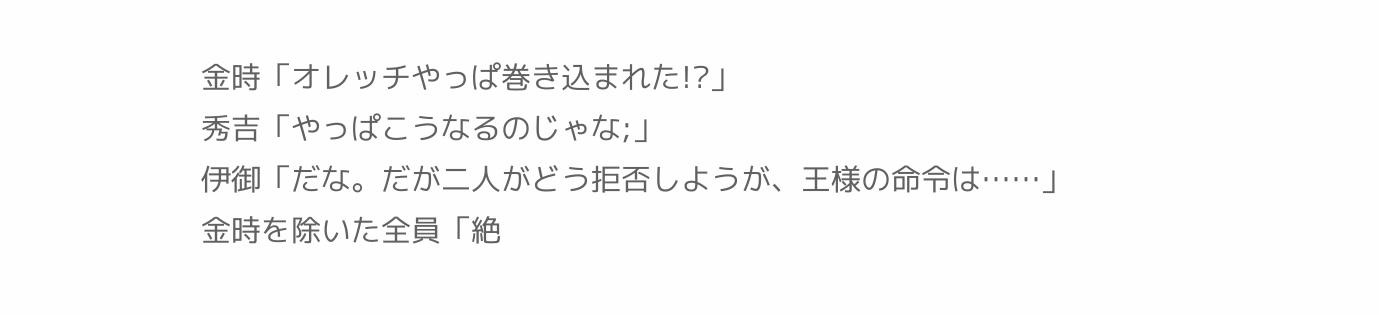金時「オレッチやっぱ巻き込まれた!?」
秀吉「やっぱこうなるのじゃな;」
伊御「だな。だが二人がどう拒否しようが、王様の命令は……」
金時を除いた全員「絶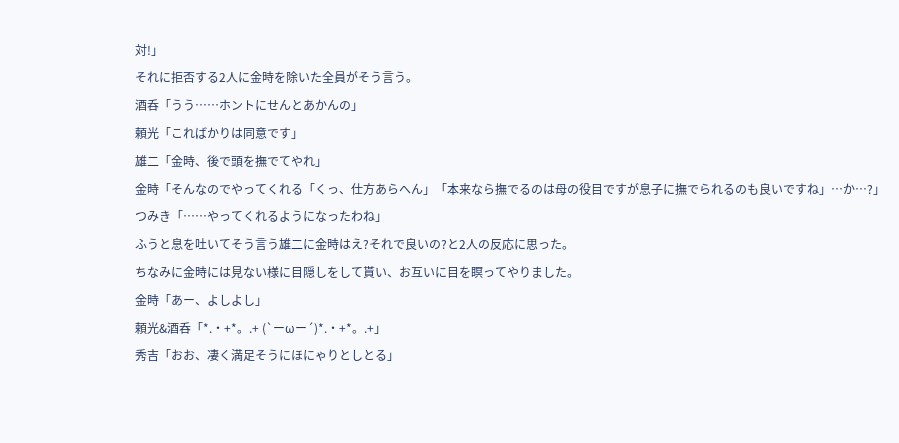対!」
それに拒否する2人に金時を除いた全員がそう言う。
酒呑「うう……ホントにせんとあかんの」
頼光「こればかりは同意です」
雄二「金時、後で頭を撫でてやれ」
金時「そんなのでやってくれる「くっ、仕方あらへん」「本来なら撫でるのは母の役目ですが息子に撫でられるのも良いですね」…か…?」
つみき「……やってくれるようになったわね」
ふうと息を吐いてそう言う雄二に金時はえ?それで良いの?と2人の反応に思った。
ちなみに金時には見ない様に目隠しをして貰い、お互いに目を瞑ってやりました。
金時「あー、よしよし」
頼光&酒呑「*.・+*。.+ (`ーωー´)*.・+*。.+」
秀吉「おお、凄く満足そうにほにゃりとしとる」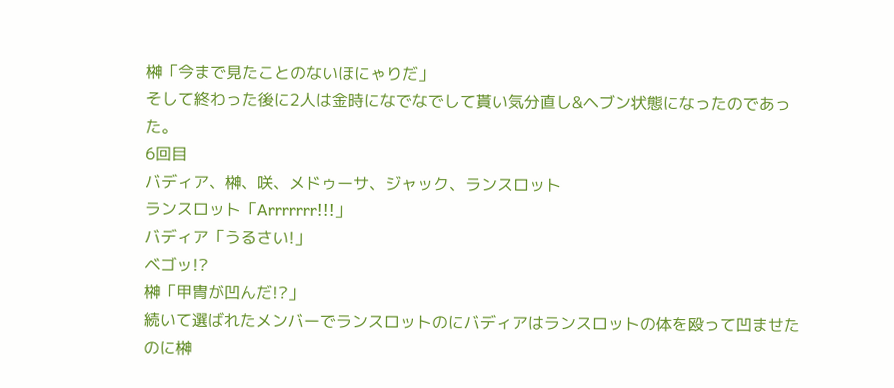榊「今まで見たことのないほにゃりだ」
そして終わった後に2人は金時になでなでして貰い気分直し&ヘブン状態になったのであった。
6回目
バディア、榊、咲、メドゥーサ、ジャック、ランスロット
ランスロット「Arrrrrrr!!!」
バディア「うるさい!」
ベゴッ!?
榊「甲冑が凹んだ!?」
続いて選ばれたメンバーでランスロットのにバディアはランスロットの体を殴って凹ませたのに榊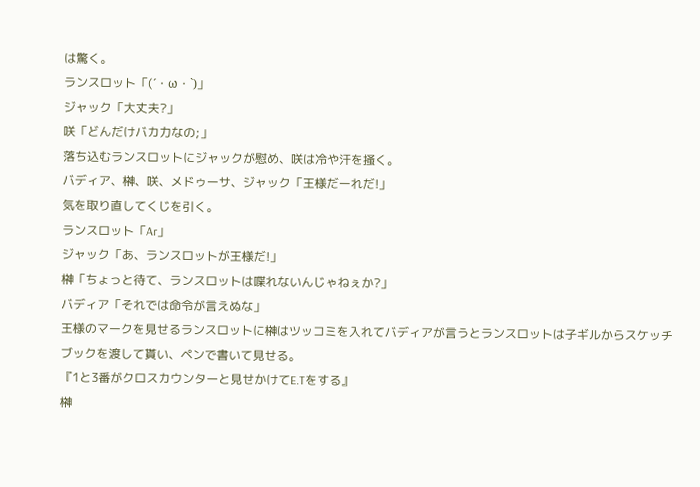は驚く。
ランスロット「(´・ω・`)」
ジャック「大丈夫?」
咲「どんだけバカ力なの;」
落ち込むランスロットにジャックが慰め、咲は冷や汗を掻く。
バディア、榊、咲、メドゥーサ、ジャック「王様だーれだ!」
気を取り直してくじを引く。
ランスロット「Ar」
ジャック「あ、ランスロットが王様だ!」
榊「ちょっと待て、ランスロットは喋れないんじゃねぇか?」
バディア「それでは命令が言えぬな」
王様のマークを見せるランスロットに榊はツッコミを入れてバディアが言うとランスロットは子ギルからスケッチブックを渡して貰い、ペンで書いて見せる。
『1と3番がクロスカウンターと見せかけてE.Tをする』
榊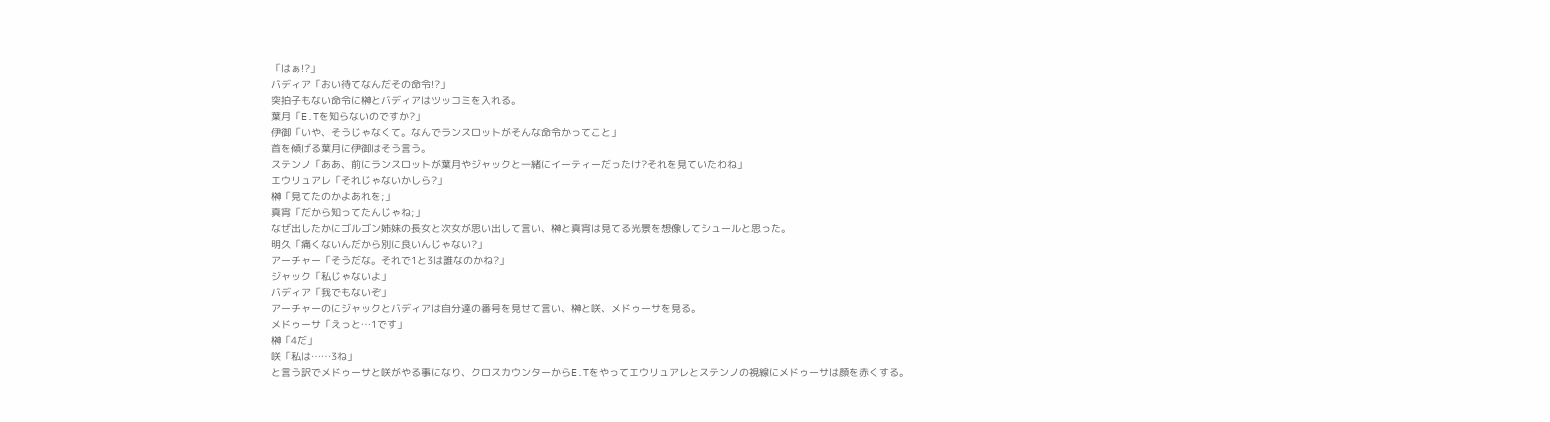「はぁ!?」
バディア「おい待てなんだその命令!?」
突拍子もない命令に榊とバディアはツッコミを入れる。
葉月「E.Tを知らないのですか?」
伊御「いや、そうじゃなくて。なんでランスロットがそんな命令かってこと」
首を傾げる葉月に伊御はそう言う。
ステンノ「ああ、前にランスロットが葉月やジャックと一緒にイーティーだったけ?それを見ていたわね」
エウリュアレ「それじゃないかしら?」
榊「見てたのかよあれを;」
真宵「だから知ってたんじゃね;」
なぜ出したかにゴルゴン姉妹の長女と次女が思い出して言い、榊と真宵は見てる光景を想像してシュールと思った。
明久「痛くないんだから別に良いんじゃない?」
アーチャー「そうだな。それで1と3は誰なのかね?」
ジャック「私じゃないよ」
バディア「我でもないぞ」
アーチャーのにジャックとバディアは自分達の番号を見せて言い、榊と咲、メドゥーサを見る。
メドゥーサ「えっと…1です」
榊「4だ」
咲「私は……3ね」
と言う訳でメドゥーサと咲がやる事になり、クロスカウンターからE.Tをやってエウリュアレとステンノの視線にメドゥーサは顔を赤くする。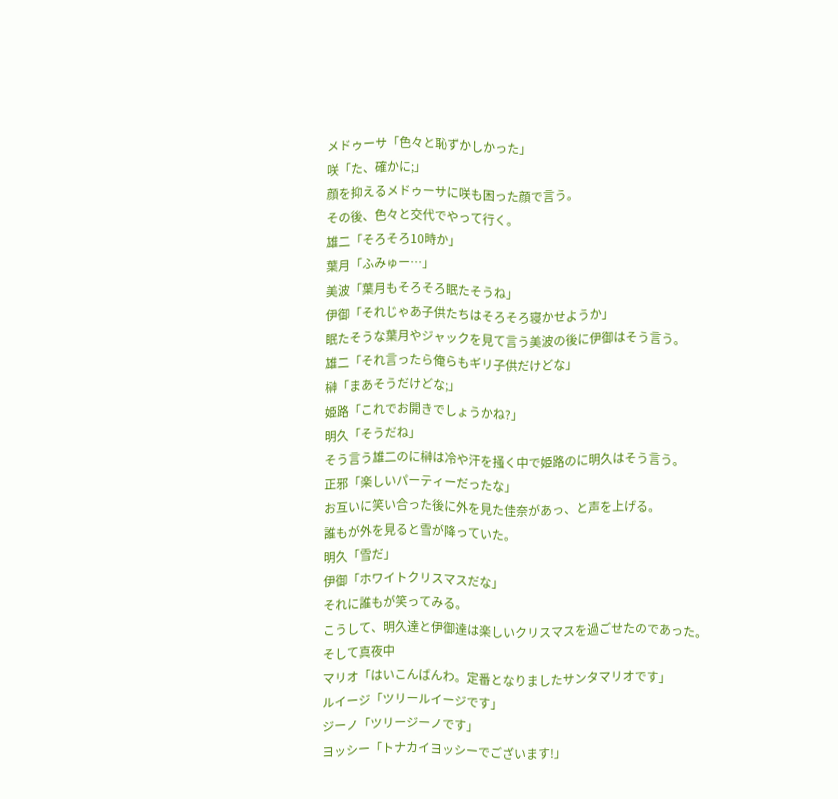メドゥーサ「色々と恥ずかしかった」
咲「た、確かに;」
顔を抑えるメドゥーサに咲も困った顔で言う。
その後、色々と交代でやって行く。
雄二「そろそろ10時か」
葉月「ふみゅー…」
美波「葉月もそろそろ眠たそうね」
伊御「それじゃあ子供たちはそろそろ寝かせようか」
眠たそうな葉月やジャックを見て言う美波の後に伊御はそう言う。
雄二「それ言ったら俺らもギリ子供だけどな」
榊「まあそうだけどな;」
姫路「これでお開きでしょうかね?」
明久「そうだね」
そう言う雄二のに榊は冷や汗を掻く中で姫路のに明久はそう言う。
正邪「楽しいパーティーだったな」
お互いに笑い合った後に外を見た佳奈があっ、と声を上げる。
誰もが外を見ると雪が降っていた。
明久「雪だ」
伊御「ホワイトクリスマスだな」
それに誰もが笑ってみる。
こうして、明久達と伊御達は楽しいクリスマスを過ごせたのであった。
そして真夜中
マリオ「はいこんばんわ。定番となりましたサンタマリオです」
ルイージ「ツリールイージです」
ジーノ「ツリージーノです」
ヨッシー「トナカイヨッシーでございます!」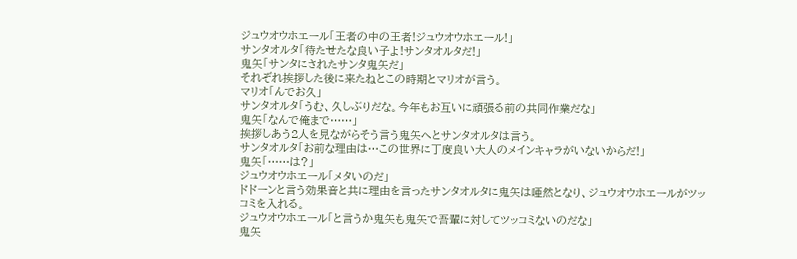ジュウオウホエール「王者の中の王者!ジュウオウホエール!」
サンタオルタ「待たせたな良い子よ!サンタオルタだ!」
鬼矢「サンタにされたサンタ鬼矢だ」
それぞれ挨拶した後に来たねとこの時期とマリオが言う。
マリオ「んでお久」
サンタオルタ「うむ、久しぶりだな。今年もお互いに頑張る前の共同作業だな」
鬼矢「なんで俺まで……」
挨拶しあう2人を見ながらそう言う鬼矢へとサンタオルタは言う。
サンタオルタ「お前な理由は…この世界に丁度良い大人のメインキャラがいないからだ!」
鬼矢「……は?」
ジュウオウホエール「メタいのだ」
ドドーンと言う効果音と共に理由を言ったサンタオルタに鬼矢は唖然となり、ジュウオウホエールがツッコミを入れる。
ジュウオウホエール「と言うか鬼矢も鬼矢で吾輩に対してツッコミないのだな」
鬼矢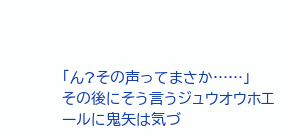「ん?その声ってまさか……」
その後にそう言うジュウオウホエールに鬼矢は気づ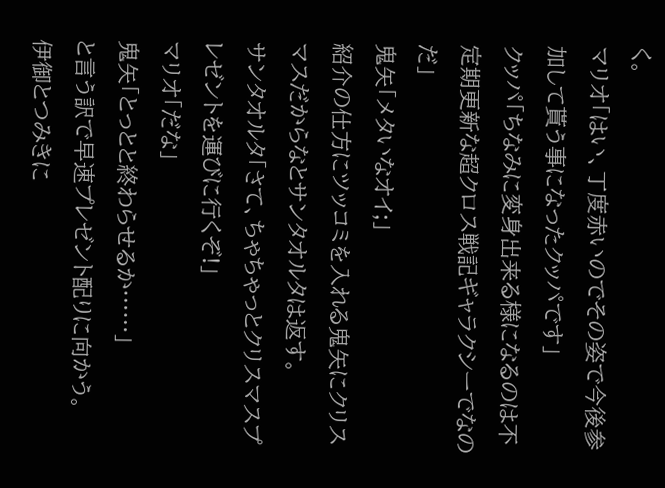く。
マリオ「はい、丁度赤いのでその姿で今後参加して貰う事になったクッパです」
クッパ「ちなみに変身出来る様になるのは不定期更新な超クロス戦記ギャラクシーでなのだ」
鬼矢「メタいなオイ;」
紹介の仕方にツッコミを入れる鬼矢にクリスマスだからなとサンタオルタは返す。
サンタオルタ「さて、ちゃちゃっとクリスマスプレゼントを運びに行くぞ!」
マリオ「だな」
鬼矢「とっとと終わらせるか……」
と言う訳で早速プレゼント配りに向かう。
伊御とつみきに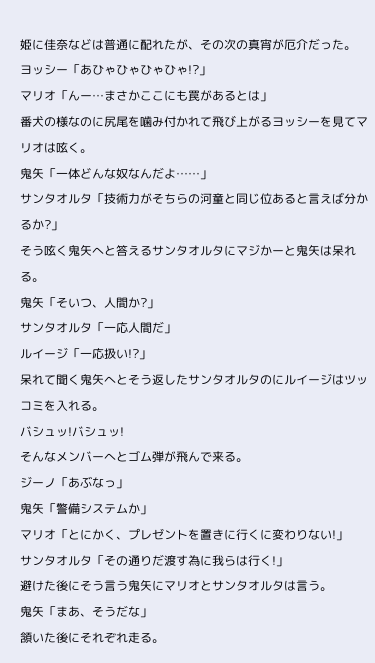姫に佳奈などは普通に配れたが、その次の真宵が厄介だった。
ヨッシー「あひゃひゃひゃひゃ!?」
マリオ「んー…まさかここにも罠があるとは」
番犬の様なのに尻尾を噛み付かれて飛び上がるヨッシーを見てマリオは呟く。
鬼矢「一体どんな奴なんだよ……」
サンタオルタ「技術力がそちらの河童と同じ位あると言えば分かるか?」
そう呟く鬼矢へと答えるサンタオルタにマジかーと鬼矢は呆れる。
鬼矢「そいつ、人間か?」
サンタオルタ「一応人間だ」
ルイージ「一応扱い!?」
呆れて聞く鬼矢へとそう返したサンタオルタのにルイージはツッコミを入れる。
バシュッ!バシュッ!
そんなメンバーへとゴム弾が飛んで来る。
ジーノ「あぶなっ」
鬼矢「警備システムか」
マリオ「とにかく、プレゼントを置きに行くに変わりない!」
サンタオルタ「その通りだ渡す為に我らは行く!」
避けた後にそう言う鬼矢にマリオとサンタオルタは言う。
鬼矢「まあ、そうだな」
頷いた後にそれぞれ走る。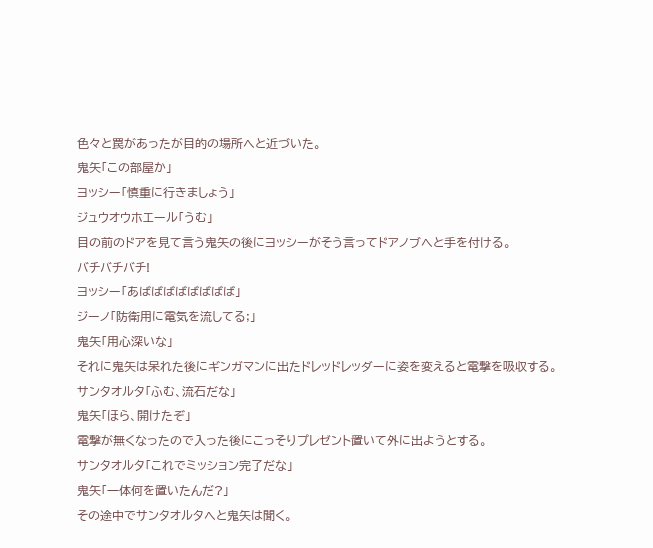色々と罠があったが目的の場所へと近づいた。
鬼矢「この部屋か」
ヨッシー「慎重に行きましょう」
ジュウオウホエール「うむ」
目の前のドアを見て言う鬼矢の後にヨッシーがそう言ってドアノブへと手を付ける。
バチバチバチ!
ヨッシー「あばばばばばばばば」
ジーノ「防衛用に電気を流してる;」
鬼矢「用心深いな」
それに鬼矢は呆れた後にギンガマンに出たドレッドレッダーに姿を変えると電撃を吸収する。
サンタオルタ「ふむ、流石だな」
鬼矢「ほら、開けたぞ」
電撃が無くなったので入った後にこっそりプレゼント置いて外に出ようとする。
サンタオルタ「これでミッション完了だな」
鬼矢「一体何を置いたんだ?」
その途中でサンタオルタへと鬼矢は聞く。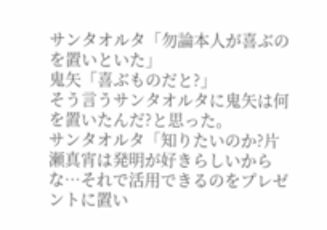サンタオルタ「勿論本人が喜ぶのを置いといた」
鬼矢「喜ぶものだと?」
そう言うサンタオルタに鬼矢は何を置いたんだ?と思った。
サンタオルタ「知りたいのか?片瀬真宵は発明が好きらしいからな…それで活用できるのをプレゼントに置い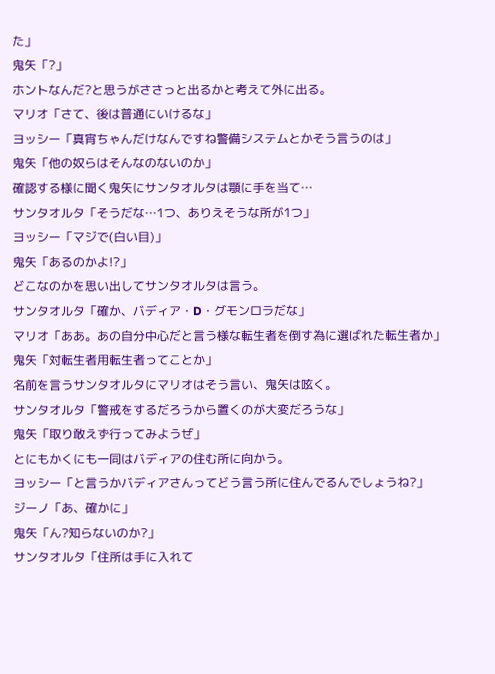た」
鬼矢「?」
ホントなんだ?と思うがささっと出るかと考えて外に出る。
マリオ「さて、後は普通にいけるな」
ヨッシー「真宵ちゃんだけなんですね警備システムとかそう言うのは」
鬼矢「他の奴らはそんなのないのか」
確認する様に聞く鬼矢にサンタオルタは顎に手を当て…
サンタオルタ「そうだな…1つ、ありえそうな所が1つ」
ヨッシー「マジで(白い目)」
鬼矢「あるのかよ!?」
どこなのかを思い出してサンタオルタは言う。
サンタオルタ「確か、バディア・D・グモンロラだな」
マリオ「ああ。あの自分中心だと言う様な転生者を倒す為に選ばれた転生者か」
鬼矢「対転生者用転生者ってことか」
名前を言うサンタオルタにマリオはそう言い、鬼矢は呟く。
サンタオルタ「警戒をするだろうから置くのが大変だろうな」
鬼矢「取り敢えず行ってみようぜ」
とにもかくにも一同はバディアの住む所に向かう。
ヨッシー「と言うかバディアさんってどう言う所に住んでるんでしょうね?」
ジーノ「あ、確かに」
鬼矢「ん?知らないのか?」
サンタオルタ「住所は手に入れて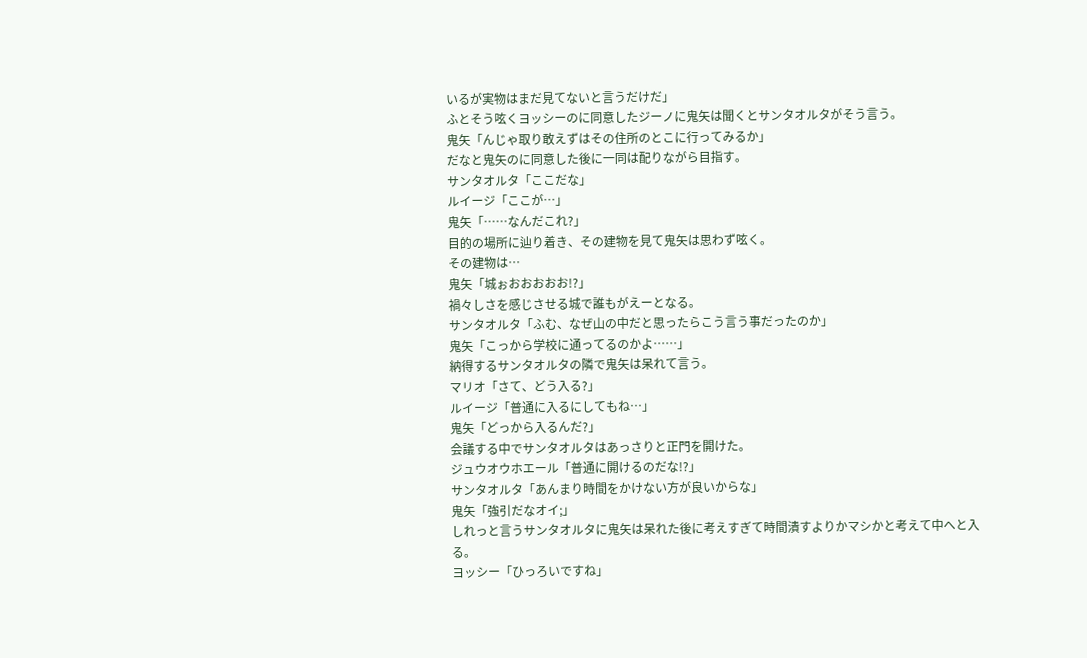いるが実物はまだ見てないと言うだけだ」
ふとそう呟くヨッシーのに同意したジーノに鬼矢は聞くとサンタオルタがそう言う。
鬼矢「んじゃ取り敢えずはその住所のとこに行ってみるか」
だなと鬼矢のに同意した後に一同は配りながら目指す。
サンタオルタ「ここだな」
ルイージ「ここが…」
鬼矢「……なんだこれ?」
目的の場所に辿り着き、その建物を見て鬼矢は思わず呟く。
その建物は…
鬼矢「城ぉおおおおお!?」
禍々しさを感じさせる城で誰もがえーとなる。
サンタオルタ「ふむ、なぜ山の中だと思ったらこう言う事だったのか」
鬼矢「こっから学校に通ってるのかよ……」
納得するサンタオルタの隣で鬼矢は呆れて言う。
マリオ「さて、どう入る?」
ルイージ「普通に入るにしてもね…」
鬼矢「どっから入るんだ?」
会議する中でサンタオルタはあっさりと正門を開けた。
ジュウオウホエール「普通に開けるのだな!?」
サンタオルタ「あんまり時間をかけない方が良いからな」
鬼矢「強引だなオイ;」
しれっと言うサンタオルタに鬼矢は呆れた後に考えすぎて時間潰すよりかマシかと考えて中へと入る。
ヨッシー「ひっろいですね」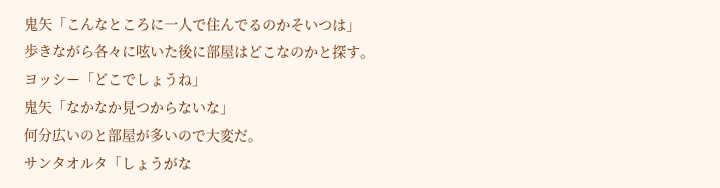鬼矢「こんなところに一人で住んでるのかそいつは」
歩きながら各々に呟いた後に部屋はどこなのかと探す。
ヨッシー「どこでしょうね」
鬼矢「なかなか見つからないな」
何分広いのと部屋が多いので大変だ。
サンタオルタ「しょうがな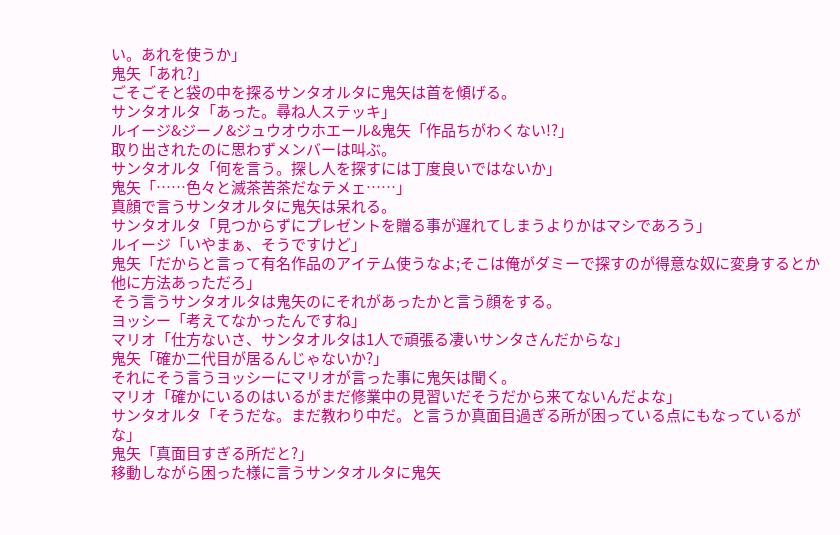い。あれを使うか」
鬼矢「あれ?」
ごそごそと袋の中を探るサンタオルタに鬼矢は首を傾げる。
サンタオルタ「あった。尋ね人ステッキ」
ルイージ&ジーノ&ジュウオウホエール&鬼矢「作品ちがわくない!?」
取り出されたのに思わずメンバーは叫ぶ。
サンタオルタ「何を言う。探し人を探すには丁度良いではないか」
鬼矢「……色々と滅茶苦茶だなテメェ……」
真顔で言うサンタオルタに鬼矢は呆れる。
サンタオルタ「見つからずにプレゼントを贈る事が遅れてしまうよりかはマシであろう」
ルイージ「いやまぁ、そうですけど」
鬼矢「だからと言って有名作品のアイテム使うなよ;そこは俺がダミーで探すのが得意な奴に変身するとか他に方法あっただろ」
そう言うサンタオルタは鬼矢のにそれがあったかと言う顔をする。
ヨッシー「考えてなかったんですね」
マリオ「仕方ないさ、サンタオルタは1人で頑張る凄いサンタさんだからな」
鬼矢「確か二代目が居るんじゃないか?」
それにそう言うヨッシーにマリオが言った事に鬼矢は聞く。
マリオ「確かにいるのはいるがまだ修業中の見習いだそうだから来てないんだよな」
サンタオルタ「そうだな。まだ教わり中だ。と言うか真面目過ぎる所が困っている点にもなっているがな」
鬼矢「真面目すぎる所だと?」
移動しながら困った様に言うサンタオルタに鬼矢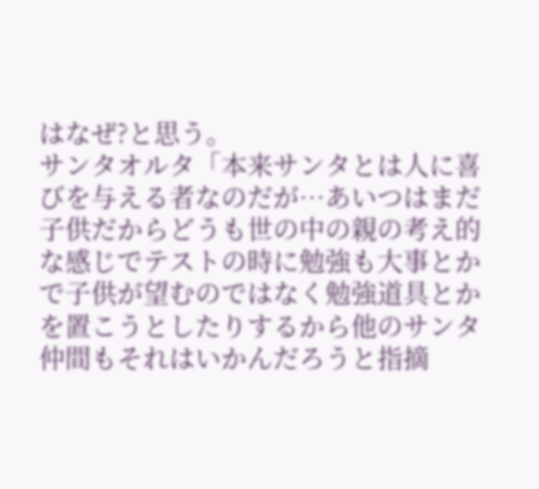はなぜ?と思う。
サンタオルタ「本来サンタとは人に喜びを与える者なのだが…あいつはまだ子供だからどうも世の中の親の考え的な感じでテストの時に勉強も大事とかで子供が望むのではなく勉強道具とかを置こうとしたりするから他のサンタ仲間もそれはいかんだろうと指摘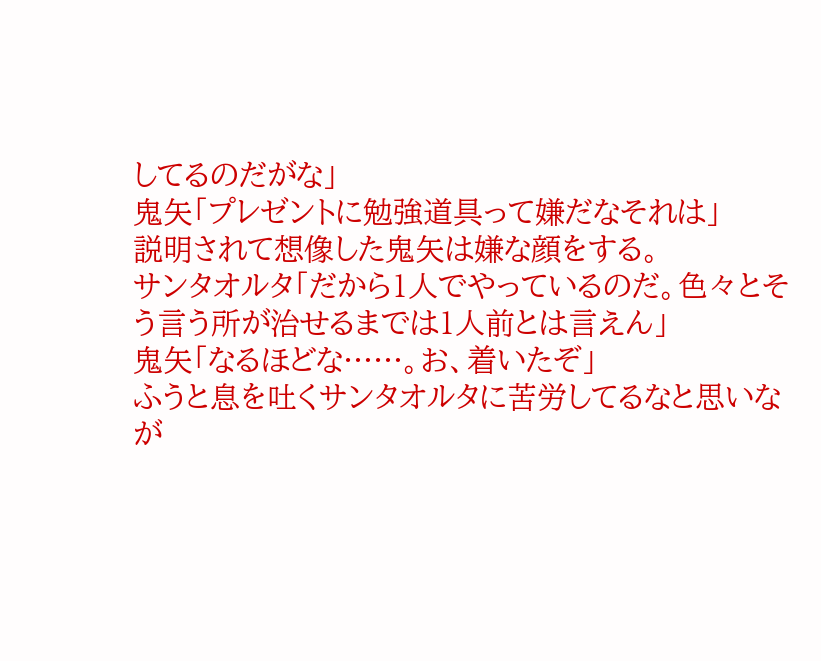してるのだがな」
鬼矢「プレゼントに勉強道具って嫌だなそれは」
説明されて想像した鬼矢は嫌な顔をする。
サンタオルタ「だから1人でやっているのだ。色々とそう言う所が治せるまでは1人前とは言えん」
鬼矢「なるほどな……。お、着いたぞ」
ふうと息を吐くサンタオルタに苦労してるなと思いなが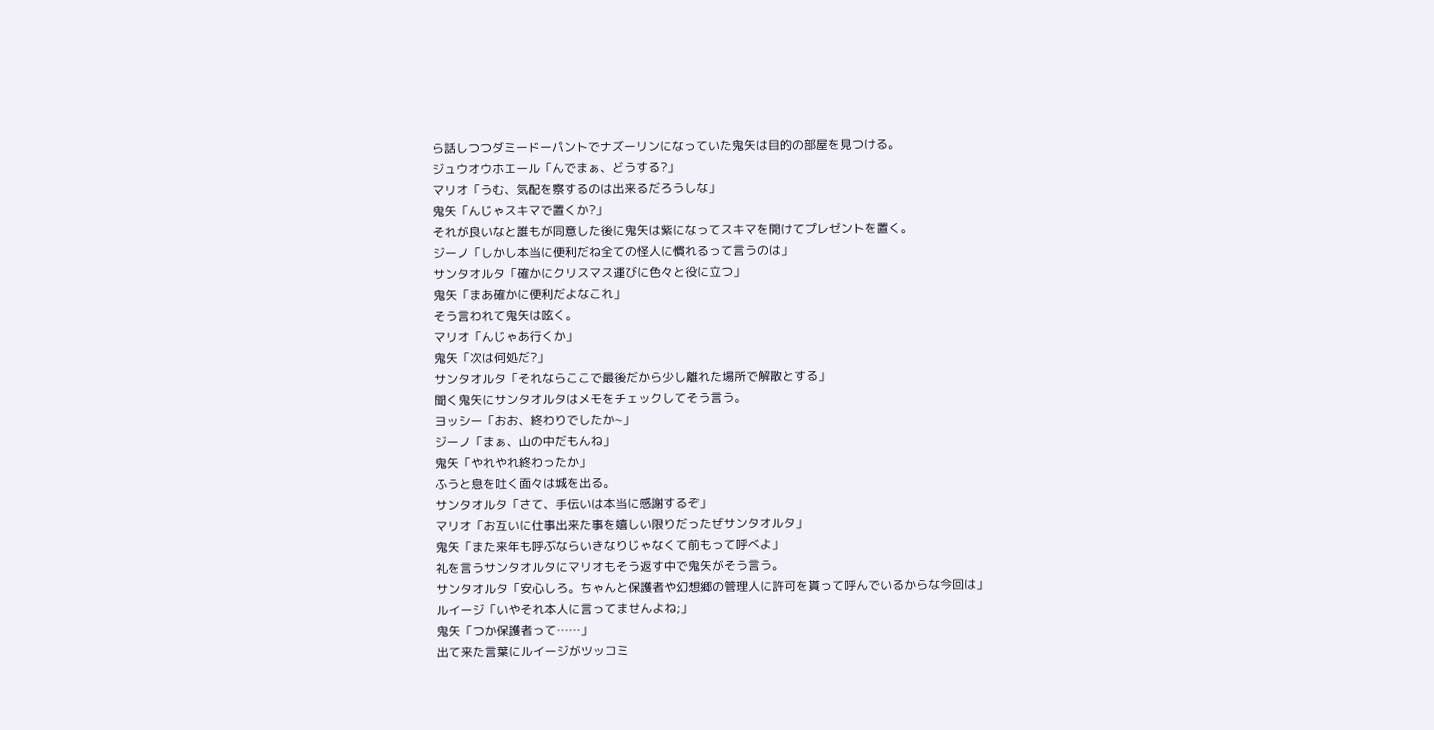ら話しつつダミードーパントでナズーリンになっていた鬼矢は目的の部屋を見つける。
ジュウオウホエール「んでまぁ、どうする?」
マリオ「うむ、気配を察するのは出来るだろうしな」
鬼矢「んじゃスキマで置くか?」
それが良いなと誰もが同意した後に鬼矢は紫になってスキマを開けてプレゼントを置く。
ジーノ「しかし本当に便利だね全ての怪人に慣れるって言うのは」
サンタオルタ「確かにクリスマス運びに色々と役に立つ」
鬼矢「まあ確かに便利だよなこれ」
そう言われて鬼矢は呟く。
マリオ「んじゃあ行くか」
鬼矢「次は何処だ?」
サンタオルタ「それならここで最後だから少し離れた場所で解散とする」
聞く鬼矢にサンタオルタはメモをチェックしてそう言う。
ヨッシー「おお、終わりでしたか~」
ジーノ「まぁ、山の中だもんね」
鬼矢「やれやれ終わったか」
ふうと息を吐く面々は城を出る。
サンタオルタ「さて、手伝いは本当に感謝するぞ」
マリオ「お互いに仕事出来た事を嬉しい限りだったぜサンタオルタ」
鬼矢「また来年も呼ぶならいきなりじゃなくて前もって呼べよ」
礼を言うサンタオルタにマリオもそう返す中で鬼矢がそう言う。
サンタオルタ「安心しろ。ちゃんと保護者や幻想郷の管理人に許可を貰って呼んでいるからな今回は」
ルイージ「いやそれ本人に言ってませんよね;」
鬼矢「つか保護者って……」
出て来た言葉にルイージがツッコミ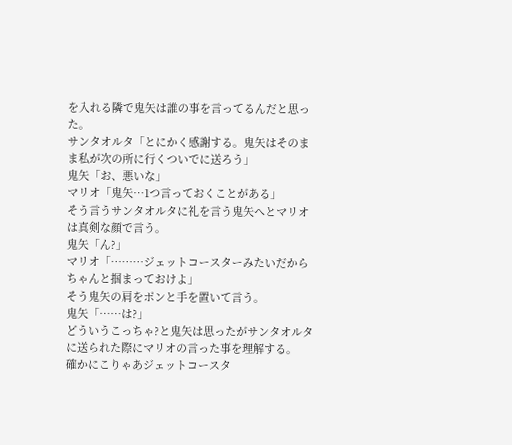を入れる隣で鬼矢は誰の事を言ってるんだと思った。
サンタオルタ「とにかく感謝する。鬼矢はそのまま私が次の所に行くついでに送ろう」
鬼矢「お、悪いな」
マリオ「鬼矢…1つ言っておくことがある」
そう言うサンタオルタに礼を言う鬼矢へとマリオは真剣な顔で言う。
鬼矢「ん?」
マリオ「………ジェットコースターみたいだからちゃんと掴まっておけよ」
そう鬼矢の肩をポンと手を置いて言う。
鬼矢「……は?」
どういうこっちゃ?と鬼矢は思ったがサンタオルタに送られた際にマリオの言った事を理解する。
確かにこりゃあジェットコースタ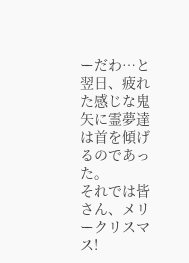ーだわ…と
翌日、疲れた感じな鬼矢に霊夢達は首を傾げるのであった。
それでは皆さん、メリークリスマス!